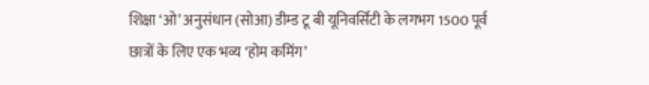शिक्षा ‘ओ’ अनुसंधान (सोआ) डीम्ड टू बी यूनिवर्सिटी के लगभग 1500 पूर्व छात्रों के लिए एक भव्य ‘होम कमिंग’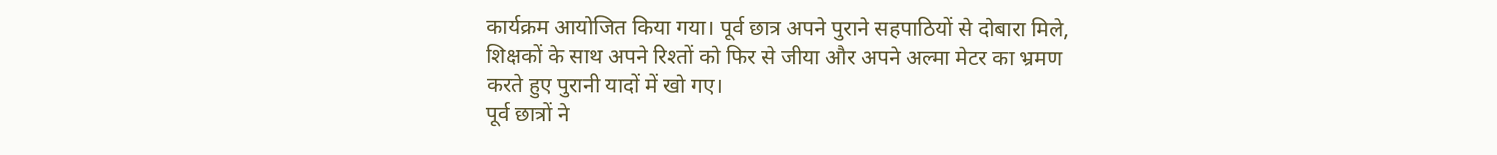कार्यक्रम आयोजित किया गया। पूर्व छात्र अपने पुराने सहपाठियों से दोबारा मिले, शिक्षकों के साथ अपने रिश्तों को फिर से जीया और अपने अल्मा मेटर का भ्रमण करते हुए पुरानी यादों में खो गए।
पूर्व छात्रों ने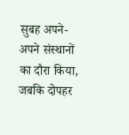सुबह अपने-अपने संस्थानों का दौरा किया, जबकि दोपहर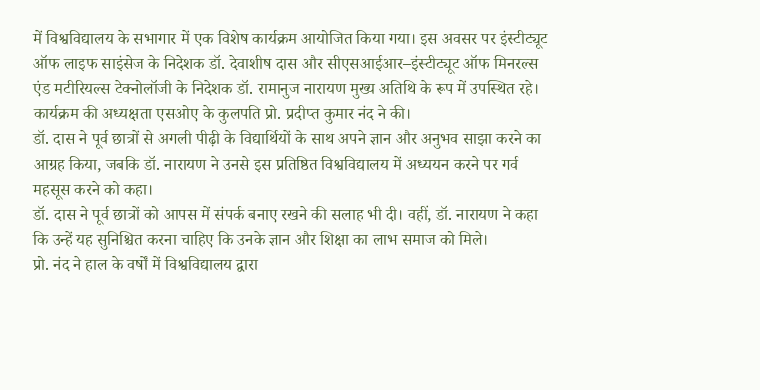में विश्वविद्यालय के सभागार में एक विशेष कार्यक्रम आयोजित किया गया। इस अवसर पर इंस्टीट्यूट ऑफ लाइफ साइंसेज के निदेशक डॉ. देवाशीष दास और सीएसआईआर–इंस्टीट्यूट ऑफ मिनरल्स एंड मटीरियल्स टेक्नोलॉजी के निदेशक डॉ. रामानुज नारायण मुख्य अतिथि के रूप में उपस्थित रहे। कार्यक्रम की अध्यक्षता एसओए के कुलपति प्रो. प्रदीप्त कुमार नंद ने की।
डॉ. दास ने पूर्व छात्रों से अगली पीढ़ी के विद्यार्थियों के साथ अपने ज्ञान और अनुभव साझा करने का आग्रह किया, जबकि डॉ. नारायण ने उनसे इस प्रतिष्ठित विश्वविद्यालय में अध्ययन करने पर गर्व महसूस करने को कहा।
डॉ. दास ने पूर्व छात्रों को आपस में संपर्क बनाए रखने की सलाह भी दी। वहीं, डॉ. नारायण ने कहा कि उन्हें यह सुनिश्चित करना चाहिए कि उनके ज्ञान और शिक्षा का लाभ समाज को मिले।
प्रो. नंद ने हाल के वर्षों में विश्वविद्यालय द्वारा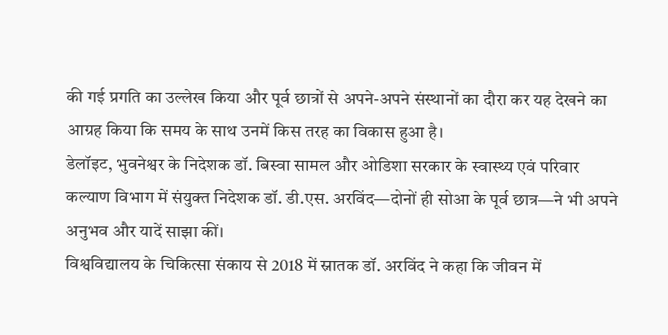की गई प्रगति का उल्लेख किया और पूर्व छात्रों से अपने-अपने संस्थानों का दौरा कर यह देखने का आग्रह किया कि समय के साथ उनमें किस तरह का विकास हुआ है।
डेलॉइट, भुवनेश्वर के निदेशक डॉ. बिस्वा सामल और ओडिशा सरकार के स्वास्थ्य एवं परिवार कल्याण विभाग में संयुक्त निदेशक डॉ. डी.एस. अरविंद—दोनों ही सोआ के पूर्व छात्र—ने भी अपने अनुभव और यादें साझा कीं।
विश्वविद्यालय के चिकित्सा संकाय से 2018 में स्नातक डॉ. अरविंद ने कहा कि जीवन में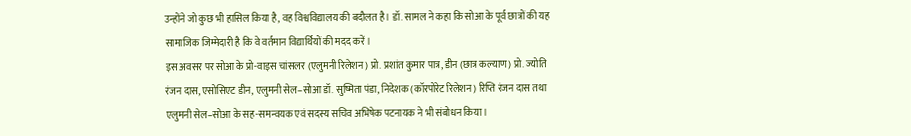उन्होंने जो कुछ भी हासिल किया है, वह विश्वविद्यालय की बदौलत है। डॉ. सामल ने कहा कि सोआ के पूर्व छात्रों की यह सामाजिक जिम्मेदारी है कि वे वर्तमान विद्यार्थियों की मदद करें।
इस अवसर पर सोआ के प्रो-वाइस चांसलर (एलुमनी रिलेशन) प्रो. प्रशांत कुमार पात्र, डीन (छात्र कल्याण) प्रो. ज्योति रंजन दास, एसोसिएट डीन, एलुमनी सेल–सोआ डॉ. सुष्मिता पंडा, निदेशक (कॉरपोरेट रिलेशन) रिप्ति रंजन दास तथा एलुमनी सेल–सोआ के सह-समन्वयक एवं सदस्य सचिव अभिषेक पटनायक ने भी संबोधन किया।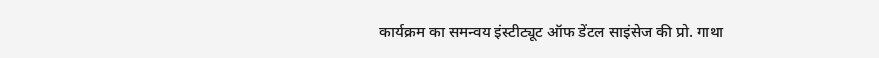कार्यक्रम का समन्वय इंस्टीट्यूट ऑफ डेंटल साइंसेज की प्रो. गाथा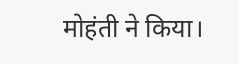मोहंती ने किया।